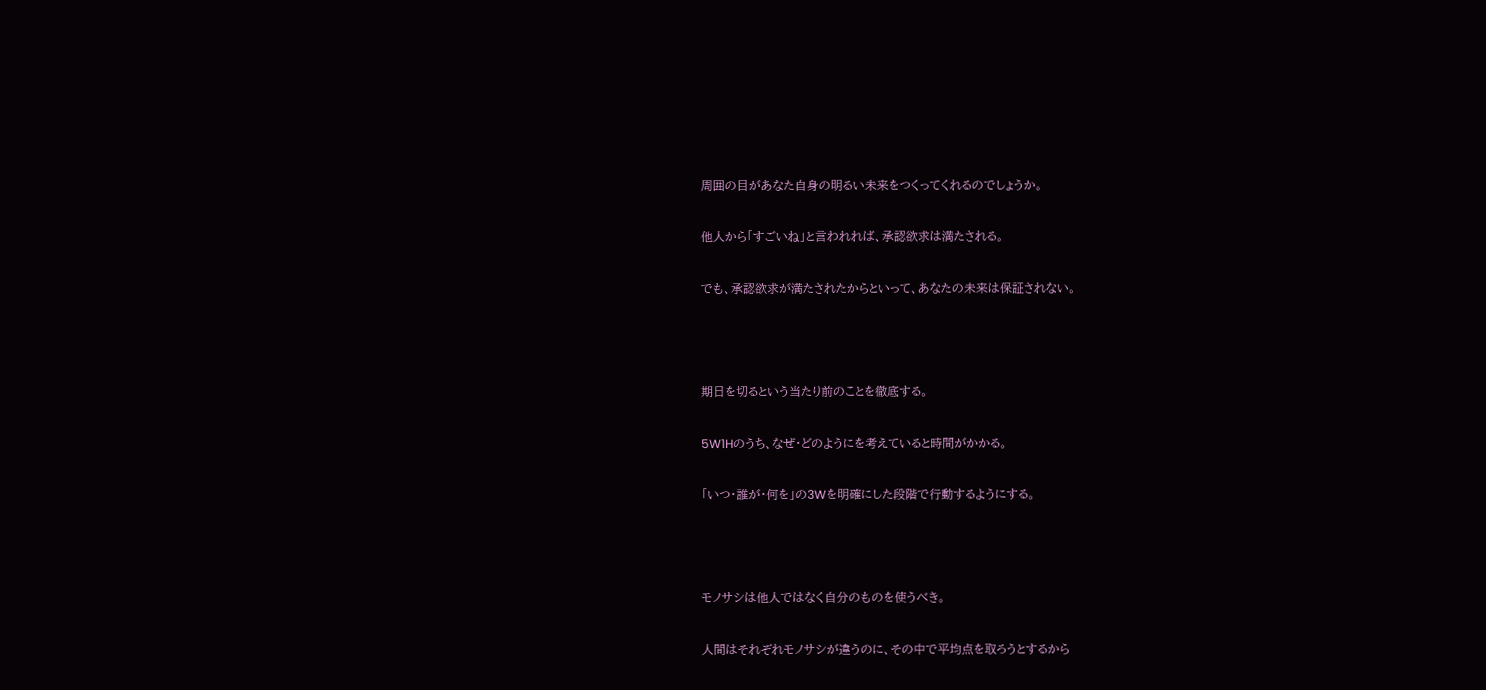周囲の目があなた自身の明るい未来をつくってくれるのでしょうか。

他人から「すごいね」と言われれば、承認欲求は満たされる。

でも、承認欲求が満たされたからといって、あなたの未来は保証されない。



期日を切るという当たり前のことを徹底する。

5W1Hのうち、なぜ・どのようにを考えていると時間がかかる。

「いつ・誰が・何を」の3Wを明確にした段階で行動するようにする。



モノサシは他人ではなく自分のものを使うべき。

人間はそれぞれモノサシが違うのに、その中で平均点を取ろうとするから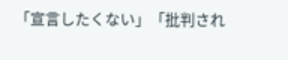「宣言したくない」「批判され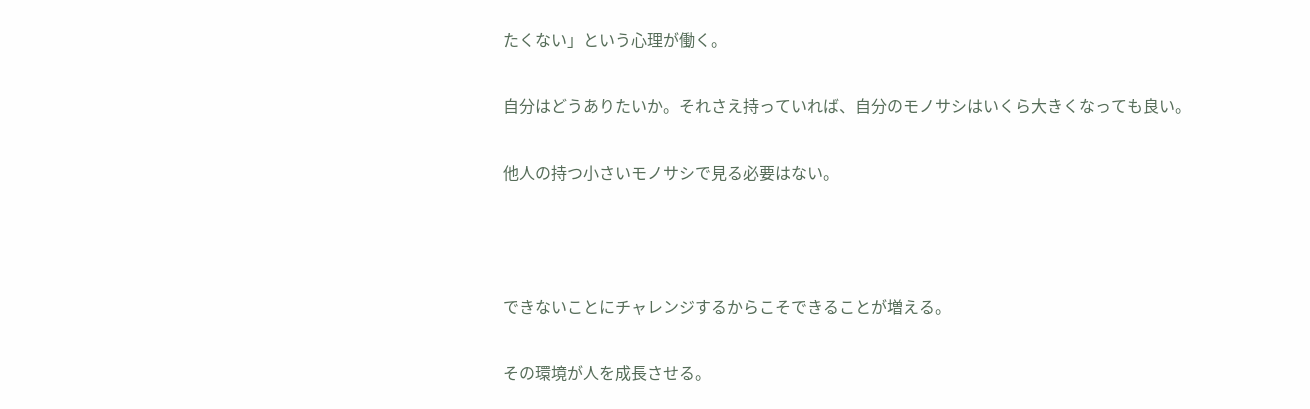たくない」という心理が働く。

自分はどうありたいか。それさえ持っていれば、自分のモノサシはいくら大きくなっても良い。

他人の持つ小さいモノサシで見る必要はない。



できないことにチャレンジするからこそできることが増える。

その環境が人を成長させる。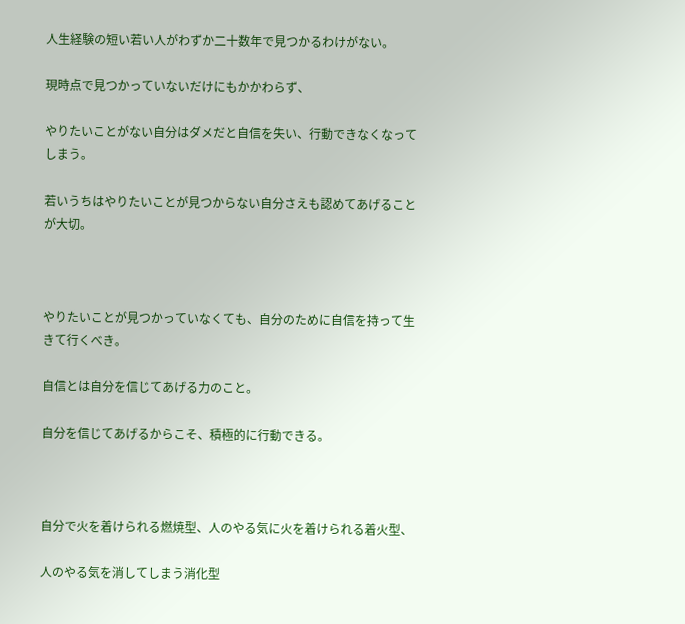人生経験の短い若い人がわずか二十数年で見つかるわけがない。

現時点で見つかっていないだけにもかかわらず、

やりたいことがない自分はダメだと自信を失い、行動できなくなってしまう。

若いうちはやりたいことが見つからない自分さえも認めてあげることが大切。



やりたいことが見つかっていなくても、自分のために自信を持って生きて行くべき。

自信とは自分を信じてあげる力のこと。

自分を信じてあげるからこそ、積極的に行動できる。



自分で火を着けられる燃焼型、人のやる気に火を着けられる着火型、

人のやる気を消してしまう消化型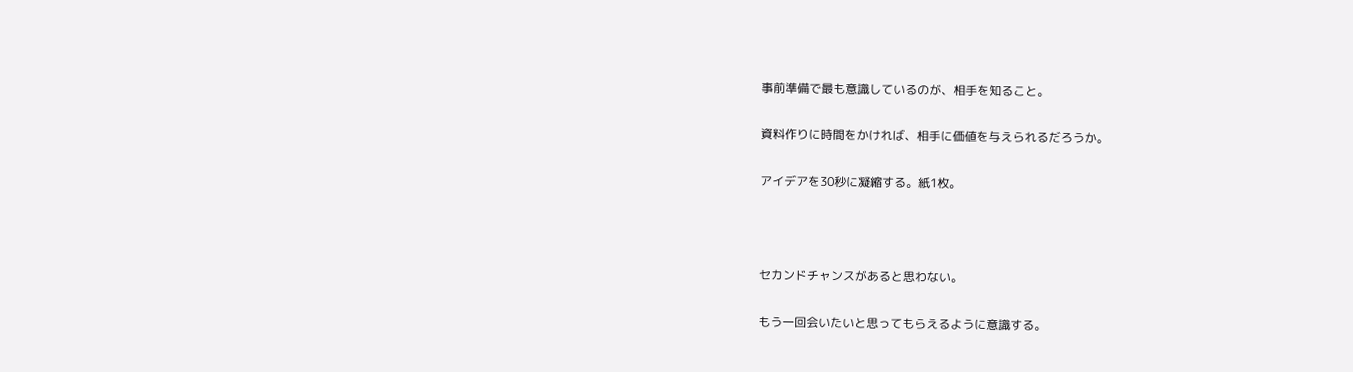事前準備で最も意識しているのが、相手を知ること。

資料作りに時間をかければ、相手に価値を与えられるだろうか。

アイデアを30秒に凝縮する。紙1枚。



セカンドチャンスがあると思わない。

もう一回会いたいと思ってもらえるように意識する。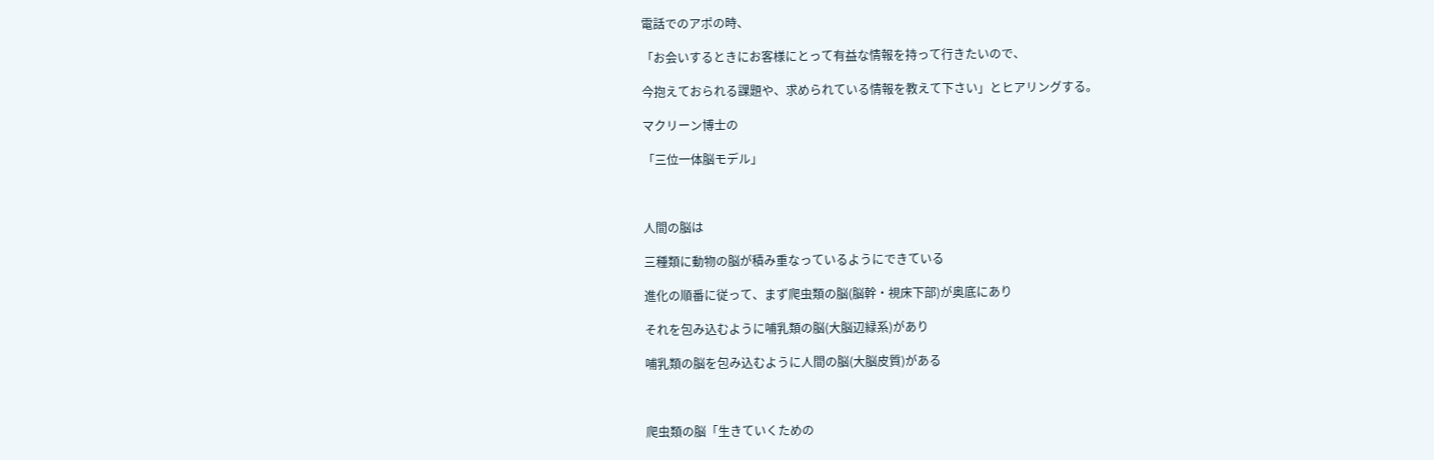電話でのアポの時、

「お会いするときにお客様にとって有益な情報を持って行きたいので、

今抱えておられる課題や、求められている情報を教えて下さい」とヒアリングする。

マクリーン博士の

「三位一体脳モデル」



人間の脳は

三種類に動物の脳が積み重なっているようにできている

進化の順番に従って、まず爬虫類の脳(脳幹・視床下部)が奥底にあり

それを包み込むように哺乳類の脳(大脳辺緑系)があり

哺乳類の脳を包み込むように人間の脳(大脳皮質)がある



爬虫類の脳「生きていくための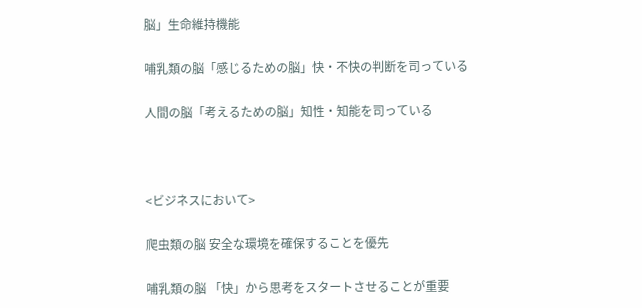脳」生命維持機能

哺乳類の脳「感じるための脳」快・不快の判断を司っている

人間の脳「考えるための脳」知性・知能を司っている



<ビジネスにおいて>

爬虫類の脳 安全な環境を確保することを優先

哺乳類の脳 「快」から思考をスタートさせることが重要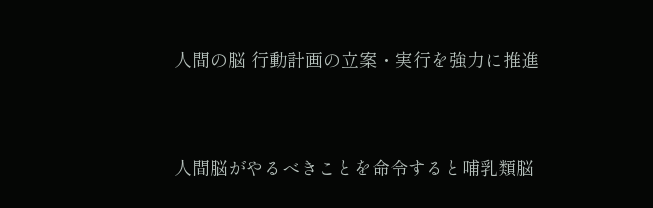人間の脳 行動計画の立案・実行を強力に推進



人間脳がやるべきことを命令すると哺乳類脳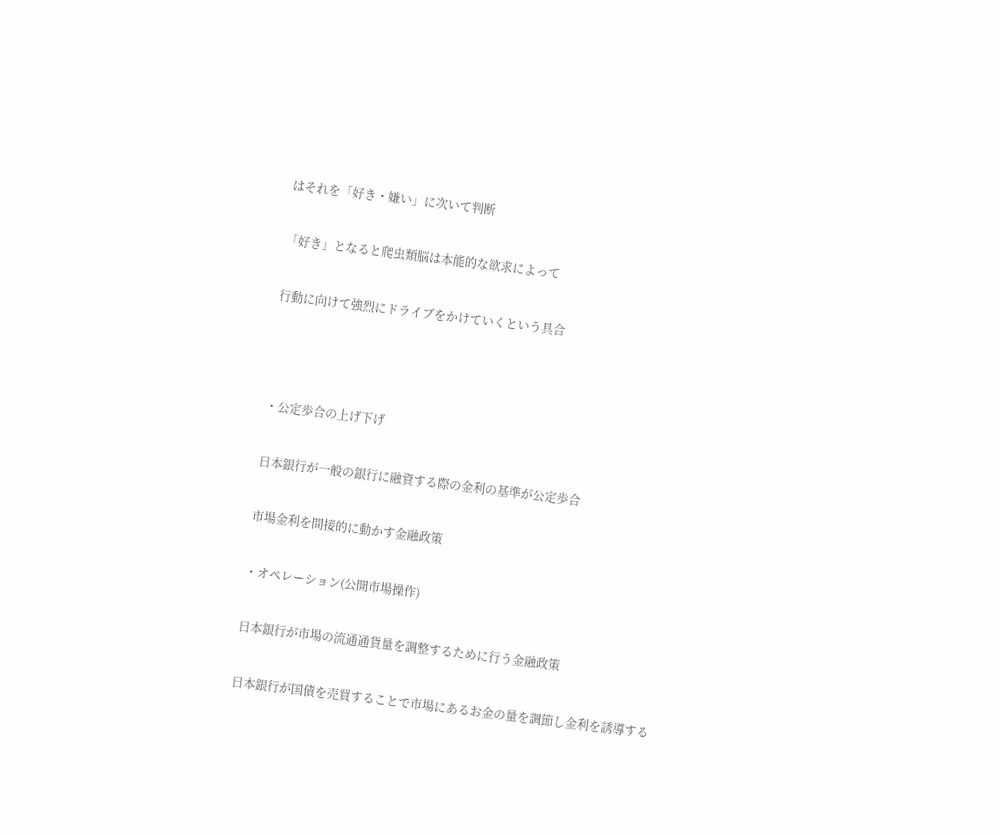はそれを「好き・嫌い」に次いて判断

「好き」となると爬虫類脳は本能的な欲求によって

行動に向けて強烈にドライブをかけていくという具合



・公定歩合の上げ下げ

日本銀行が一般の銀行に融資する際の金利の基準が公定歩合

市場金利を間接的に動かす金融政策

・オペレーション(公開市場操作)

日本銀行が市場の流通通貨量を調整するために行う金融政策

日本銀行が国債を売買することで市場にあるお金の量を調節し金利を誘導する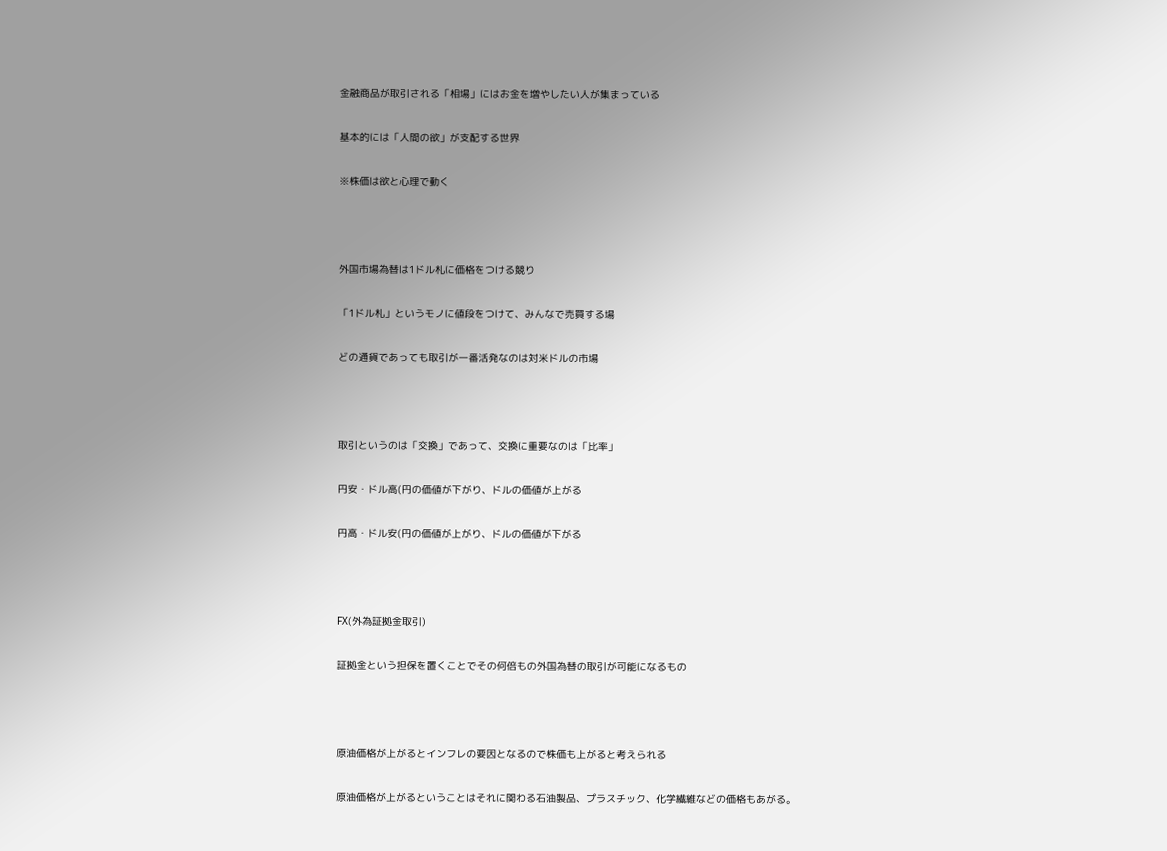金融商品が取引される「相場」にはお金を増やしたい人が集まっている

基本的には「人間の欲」が支配する世界

※株価は欲と心理で動く



外国市場為替は1ドル札に価格をつける競り

「1ドル札」というモノに値段をつけて、みんなで売買する場

どの通貨であっても取引が一番活発なのは対米ドルの市場



取引というのは「交換」であって、交換に重要なのは「比率」

円安・ドル高(円の価値が下がり、ドルの価値が上がる

円高・ドル安(円の価値が上がり、ドルの価値が下がる



FX(外為証拠金取引)

証拠金という担保を置くことでその何倍もの外国為替の取引が可能になるもの



原油価格が上がるとインフレの要因となるので株価も上がると考えられる

原油価格が上がるということはそれに関わる石油製品、プラスチック、化学繊維などの価格もあがる。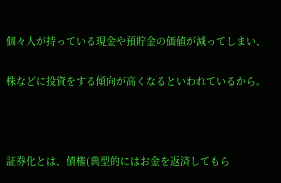個々人が持っている現金や預貯金の価値が減ってしまい、

株などに投資をする傾向が高くなるといわれているから。



証券化とは、債権(典型的にはお金を返済してもら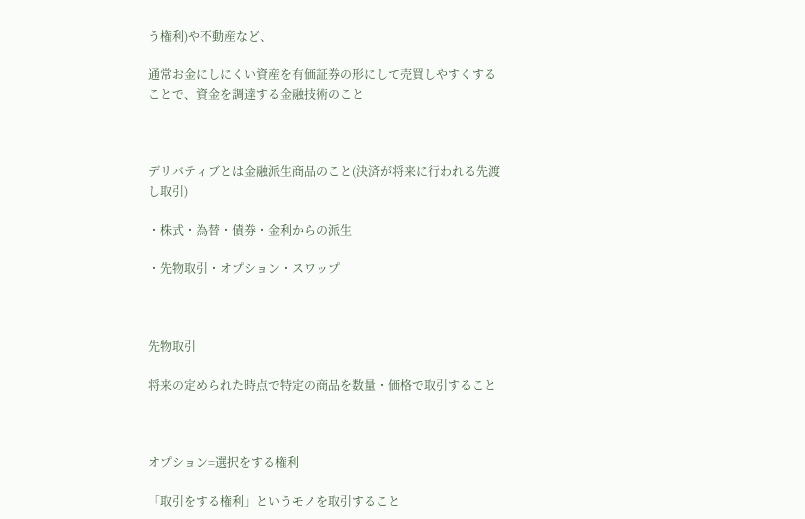う権利)や不動産など、

通常お金にしにくい資産を有価証券の形にして売買しやすくすることで、資金を調達する金融技術のこと



デリバティブとは金融派生商品のこと(決済が将来に行われる先渡し取引)

・株式・為替・債券・金利からの派生

・先物取引・オプション・スワップ



先物取引

将来の定められた時点で特定の商品を数量・価格で取引すること



オプション=選択をする権利

「取引をする権利」というモノを取引すること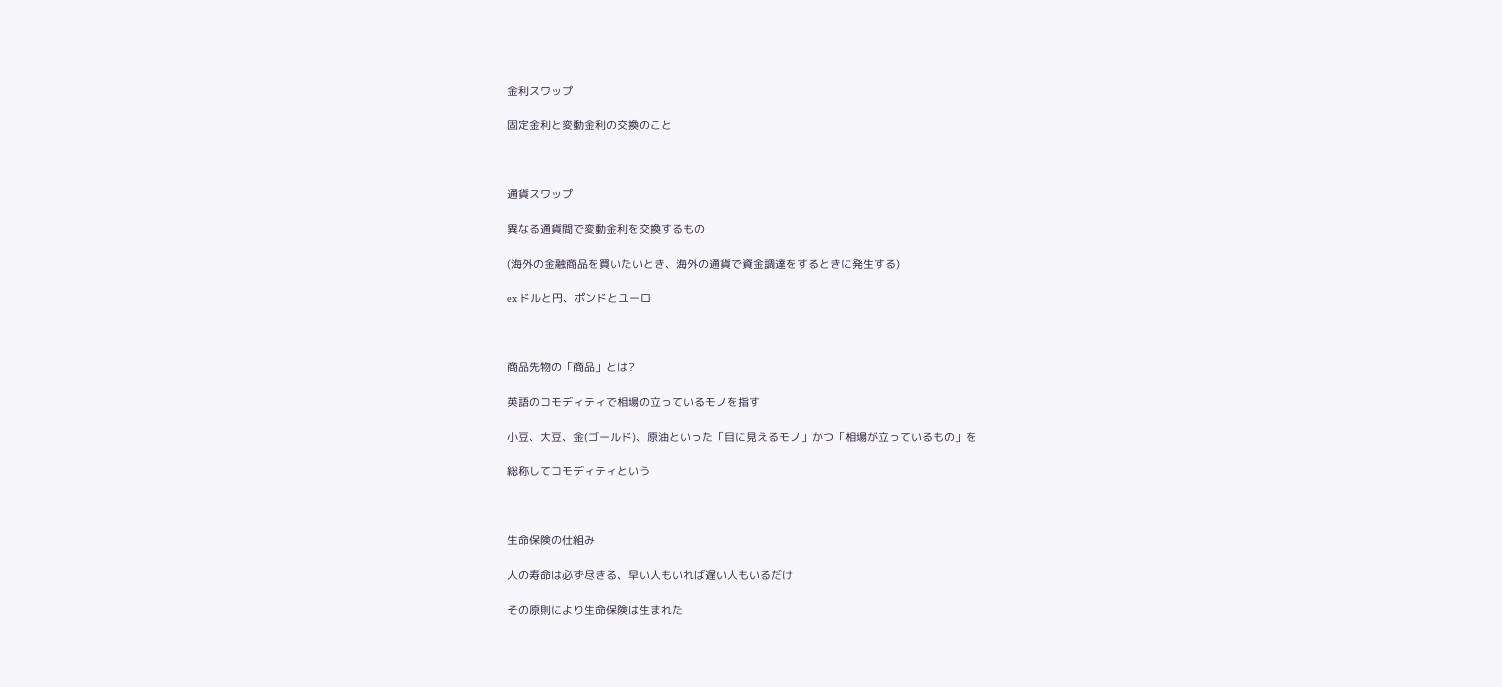金利スワップ

固定金利と変動金利の交換のこと



通貨スワップ

異なる通貨間で変動金利を交換するもの

(海外の金融商品を買いたいとき、海外の通貨で資金調達をするときに発生する)

ex ドルと円、ポンドとユーロ



商品先物の「商品」とは?

英語のコモディティで相場の立っているモノを指す

小豆、大豆、金(ゴールド)、原油といった「目に見えるモノ」かつ「相場が立っているもの」を

総称してコモディティという



生命保険の仕組み

人の寿命は必ず尽きる、早い人もいれば遅い人もいるだけ

その原則により生命保険は生まれた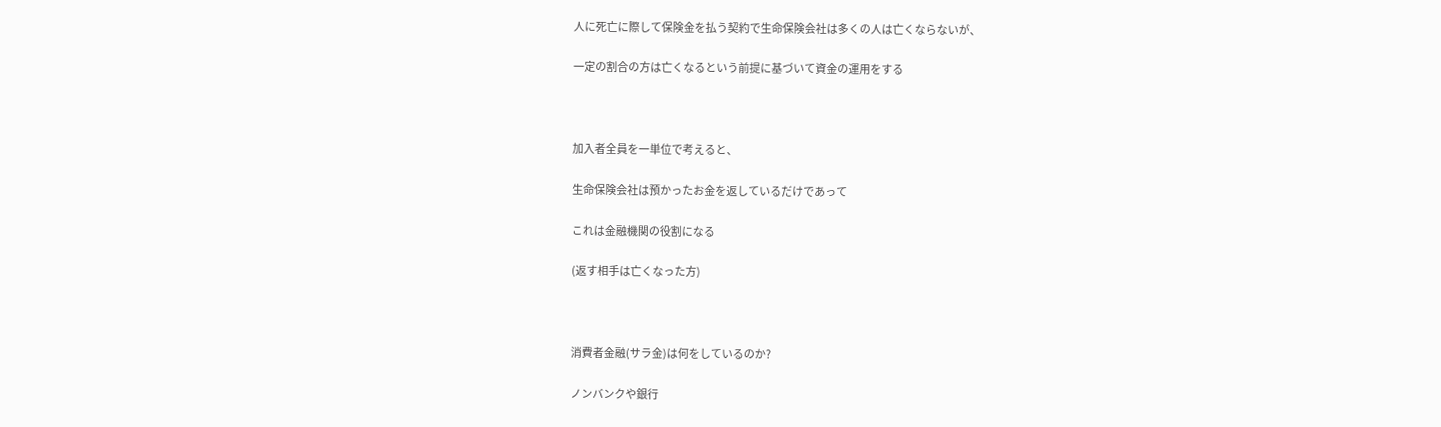人に死亡に際して保険金を払う契約で生命保険会社は多くの人は亡くならないが、

一定の割合の方は亡くなるという前提に基づいて資金の運用をする



加入者全員を一単位で考えると、

生命保険会社は預かったお金を返しているだけであって

これは金融機関の役割になる

(返す相手は亡くなった方)



消費者金融(サラ金)は何をしているのか?

ノンバンクや銀行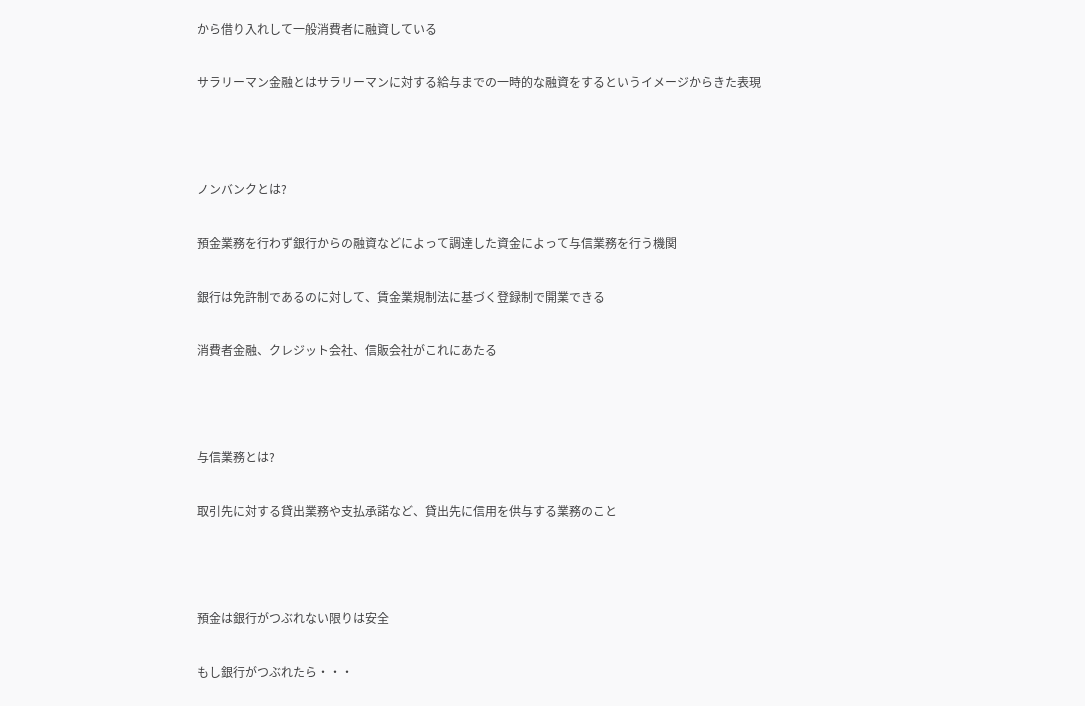から借り入れして一般消費者に融資している

サラリーマン金融とはサラリーマンに対する給与までの一時的な融資をするというイメージからきた表現



ノンバンクとは?

預金業務を行わず銀行からの融資などによって調達した資金によって与信業務を行う機関

銀行は免許制であるのに対して、賃金業規制法に基づく登録制で開業できる

消費者金融、クレジット会社、信販会社がこれにあたる



与信業務とは?

取引先に対する貸出業務や支払承諾など、貸出先に信用を供与する業務のこと



預金は銀行がつぶれない限りは安全

もし銀行がつぶれたら・・・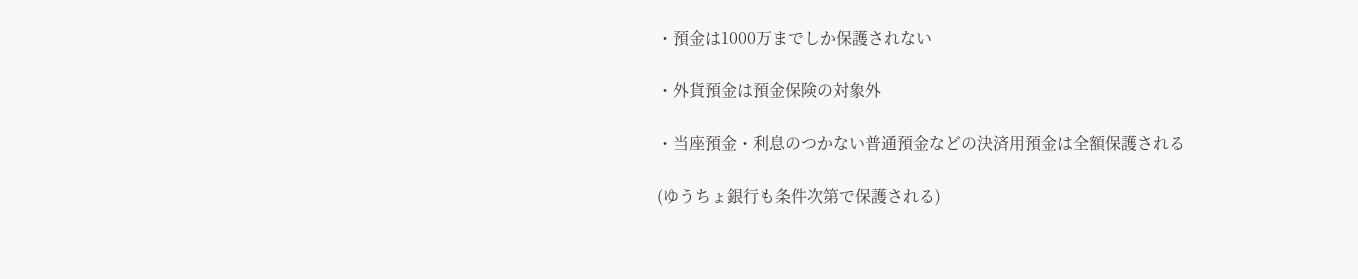・預金は1000万までしか保護されない

・外貨預金は預金保険の対象外

・当座預金・利息のつかない普通預金などの決済用預金は全額保護される

(ゆうちょ銀行も条件次第で保護される)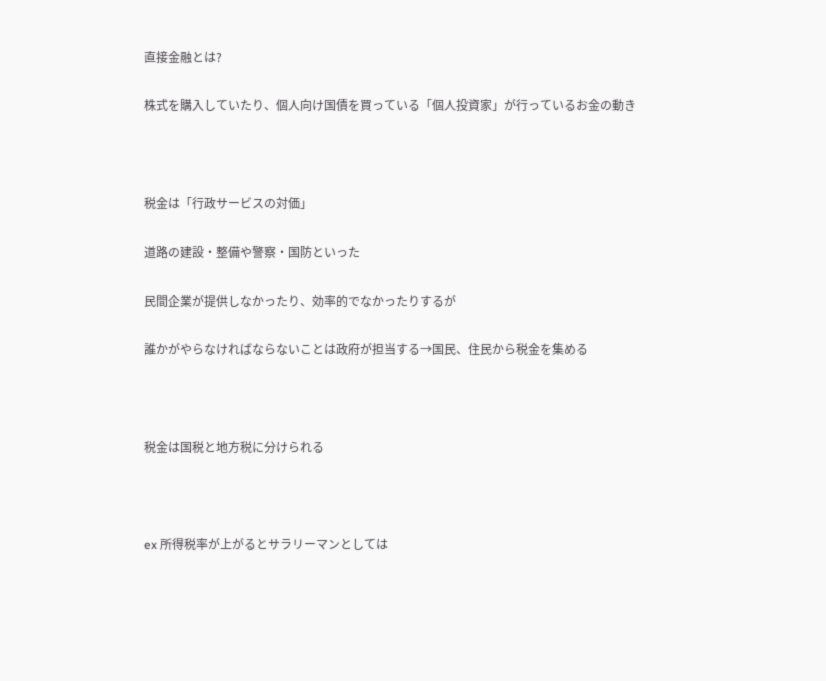直接金融とは?

株式を購入していたり、個人向け国債を買っている「個人投資家」が行っているお金の動き



税金は「行政サービスの対価」

道路の建設・整備や警察・国防といった

民間企業が提供しなかったり、効率的でなかったりするが

誰かがやらなければならないことは政府が担当する→国民、住民から税金を集める



税金は国税と地方税に分けられる



ex 所得税率が上がるとサラリーマンとしては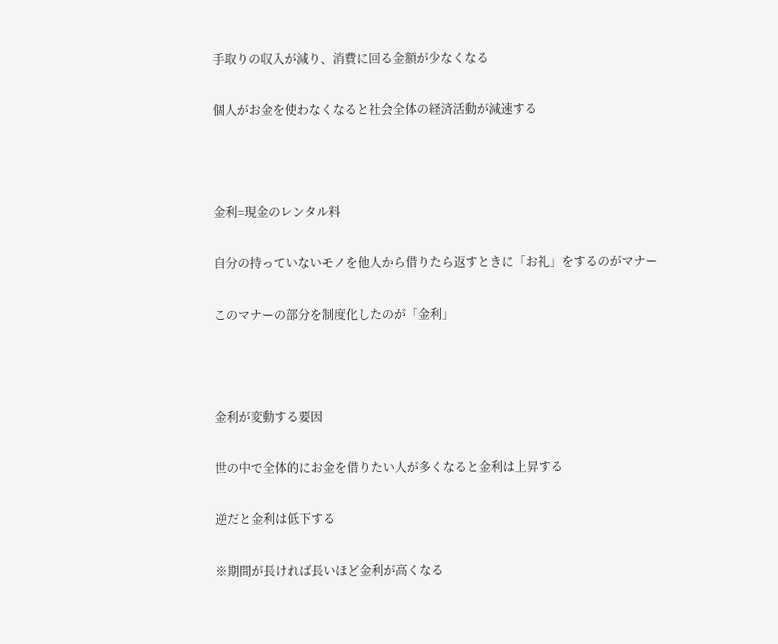手取りの収入が減り、消費に回る金額が少なくなる

個人がお金を使わなくなると社会全体の経済活動が減速する



金利=現金のレンタル料

自分の持っていないモノを他人から借りたら返すときに「お礼」をするのがマナー

このマナーの部分を制度化したのが「金利」



金利が変動する要因

世の中で全体的にお金を借りたい人が多くなると金利は上昇する

逆だと金利は低下する

※期間が長ければ長いほど金利が高くなる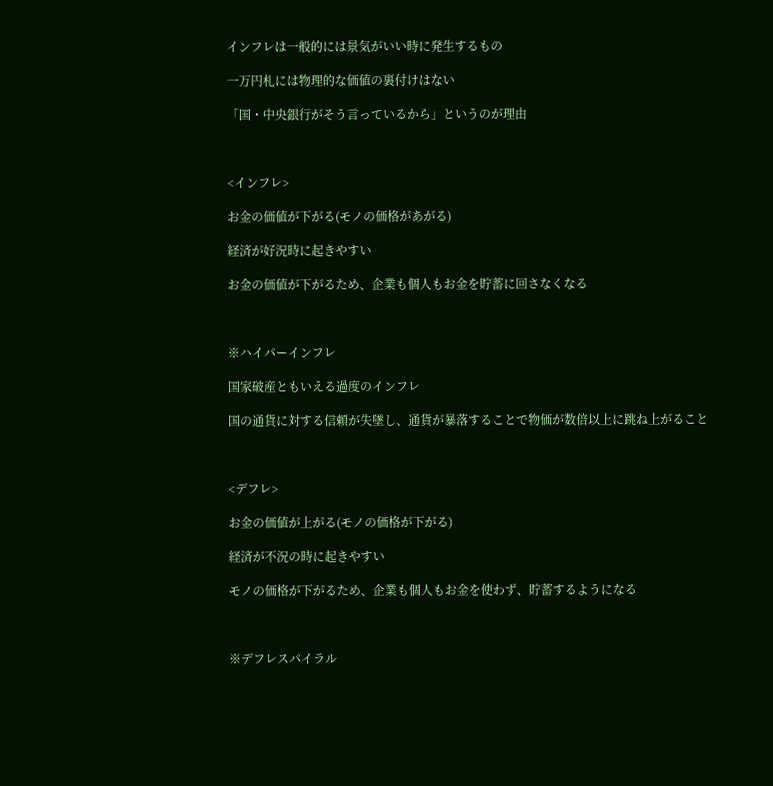インフレは一般的には景気がいい時に発生するもの

一万円札には物理的な価値の裏付けはない

「国・中央銀行がそう言っているから」というのが理由



<インフレ>

お金の価値が下がる(モノの価格があがる)

経済が好況時に起きやすい

お金の価値が下がるため、企業も個人もお金を貯蓄に回さなくなる



※ハイパーインフレ

国家破産ともいえる過度のインフレ

国の通貨に対する信頼が失墜し、通貨が暴落することで物価が数倍以上に跳ね上がること



<デフレ>

お金の価値が上がる(モノの価格が下がる)

経済が不況の時に起きやすい

モノの価格が下がるため、企業も個人もお金を使わず、貯蓄するようになる



※デフレスパイラル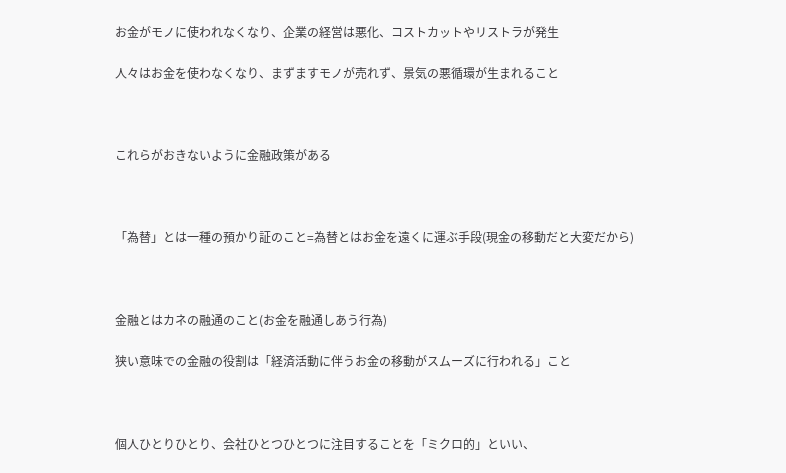お金がモノに使われなくなり、企業の経営は悪化、コストカットやリストラが発生

人々はお金を使わなくなり、まずますモノが売れず、景気の悪循環が生まれること



これらがおきないように金融政策がある



「為替」とは一種の預かり証のこと=為替とはお金を遠くに運ぶ手段(現金の移動だと大変だから)



金融とはカネの融通のこと(お金を融通しあう行為)

狭い意味での金融の役割は「経済活動に伴うお金の移動がスムーズに行われる」こと



個人ひとりひとり、会社ひとつひとつに注目することを「ミクロ的」といい、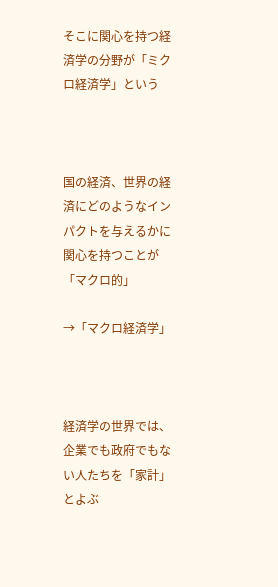そこに関心を持つ経済学の分野が「ミクロ経済学」という



国の経済、世界の経済にどのようなインパクトを与えるかに関心を持つことが「マクロ的」

→「マクロ経済学」



経済学の世界では、企業でも政府でもない人たちを「家計」とよぶ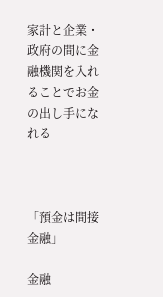家計と企業・政府の間に金融機関を入れることでお金の出し手になれる



「預金は間接金融」

金融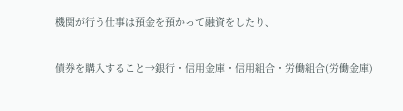機関が行う仕事は預金を預かって融資をしたり、

債券を購入すること→銀行・信用金庫・信用組合・労働組合(労働金庫)